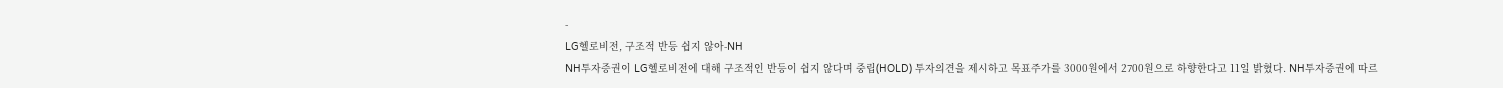-
LG헬로비전, 구조적 반등 쉽지 않아-NH
NH투자증권이 LG헬로비전에 대해 구조적인 반등이 쉽지 않다며 중립(HOLD) 투자의견을 제시하고 목표주가를 3000원에서 2700원으로 하향한다고 11일 밝혔다. NH투자증권에 따르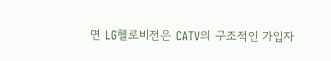면 LG헬로비전은 CATV의 구조적인 가입자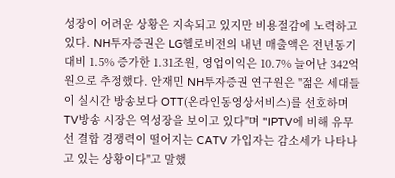성장이 어려운 상황은 지속되고 있지만 비용절감에 노력하고 있다. NH투자증권은 LG헬로비전의 내년 매출액은 전년동기대비 1.5% 증가한 1.31조원, 영업이익은 10.7% 늘어난 342억원으로 추정했다. 안재민 NH투자증권 연구원은 "젊은 세대들이 실시간 방송보다 OTT(온라인동영상서비스)를 선호하며 TV방송 시장은 역성장을 보이고 있다"며 "IPTV에 비해 유무선 결합 경쟁력이 떨어지는 CATV 가입자는 감소세가 나타나고 있는 상황이다"고 말했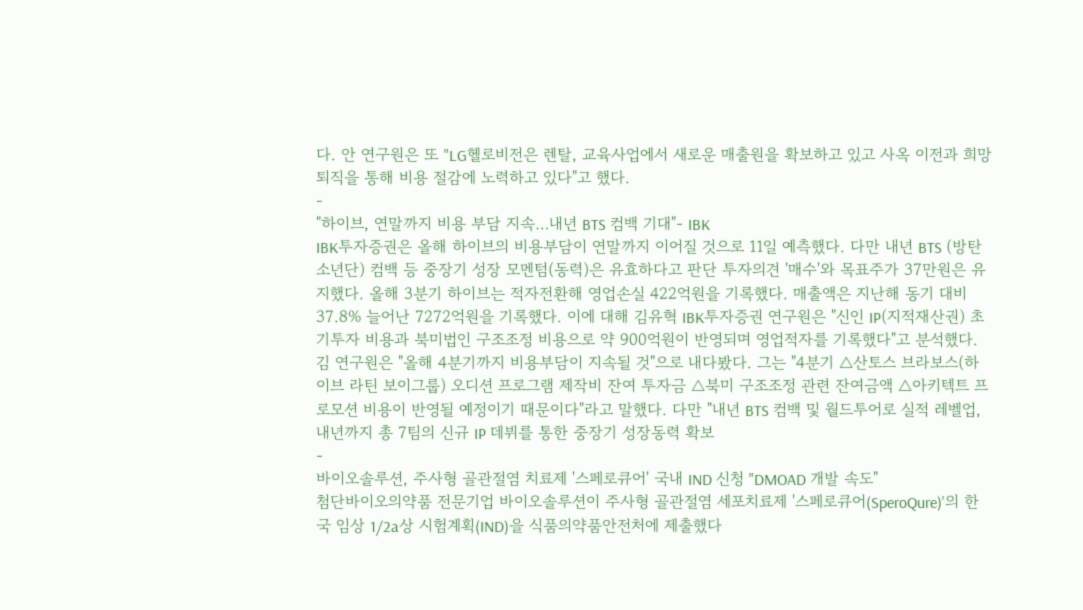다. 안 연구원은 또 "LG헬로비전은 렌탈, 교육사업에서 새로운 매출원을 확보하고 있고 사옥 이전과 희망퇴직을 통해 비용 절감에 노력하고 있다"고 했다.
-
"하이브, 연말까지 비용 부담 지속…내년 BTS 컴백 기대"- IBK
IBK투자증권은 올해 하이브의 비용부담이 연말까지 이어질 것으로 11일 예측했다. 다만 내년 BTS (방탄소년단) 컴백 등 중장기 성장 모멘텀(동력)은 유효하다고 판단 투자의견 '매수'와 목표주가 37만원은 유지했다. 올해 3분기 하이브는 적자전환해 영업손실 422억원을 기록했다. 매출액은 지난해 동기 대비 37.8% 늘어난 7272억원을 기록했다. 이에 대해 김유혁 IBK투자증권 연구원은 "신인 IP(지적재산권) 초기투자 비용과 북미법인 구조조정 비용으로 약 900억원이 반영되며 영업적자를 기록했다"고 분석했다. 김 연구원은 "올해 4분기까지 비용부담이 지속될 것"으로 내다봤다. 그는 "4분기 △산토스 브라보스(하이브 라틴 보이그룹) 오디션 프로그램 제작비 잔여 투자금 △북미 구조조정 관련 잔여금액 △아키텍트 프로모션 비용이 반영될 예정이기 때문이다"라고 말했다. 다만 "내년 BTS 컴백 및 월드투어로 실적 레벨업, 내년까지 총 7팀의 신규 IP 데뷔를 통한 중장기 성장동력 확보
-
바이오솔루션, 주사형 골관절염 치료제 '스페로큐어' 국내 IND 신청 "DMOAD 개발 속도"
첨단바이오의약품 전문기업 바이오솔루션이 주사형 골관절염 세포치료제 '스페로큐어(SperoQure)'의 한국 임상 1/2a상 시험계획(IND)을 식품의약품안전처에 제출했다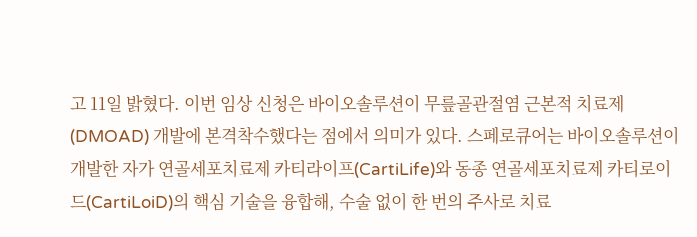고 11일 밝혔다. 이번 임상 신청은 바이오솔루션이 무릎골관절염 근본적 치료제(DMOAD) 개발에 본격착수했다는 점에서 의미가 있다. 스페로큐어는 바이오솔루션이 개발한 자가 연골세포치료제 카티라이프(CartiLife)와 동종 연골세포치료제 카티로이드(CartiLoiD)의 핵심 기술을 융합해, 수술 없이 한 번의 주사로 치료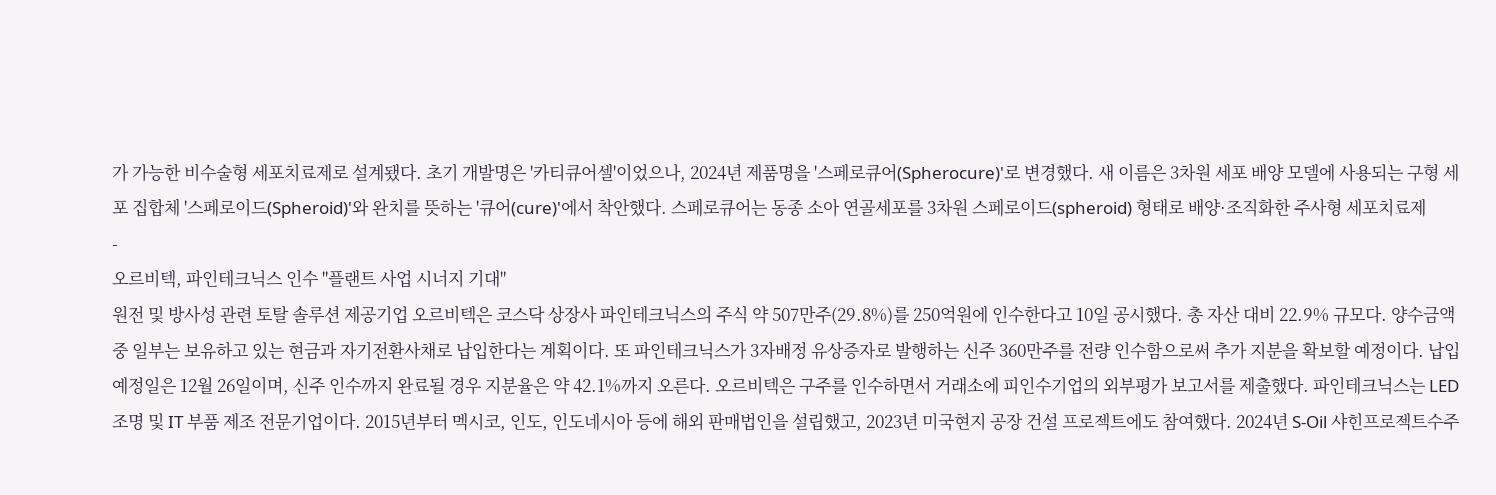가 가능한 비수술형 세포치료제로 설계됐다. 초기 개발명은 '카티큐어셀'이었으나, 2024년 제품명을 '스페로큐어(Spherocure)'로 변경했다. 새 이름은 3차원 세포 배양 모델에 사용되는 구형 세포 집합체 '스페로이드(Spheroid)'와 완치를 뜻하는 '큐어(cure)'에서 착안했다. 스페로큐어는 동종 소아 연골세포를 3차원 스페로이드(spheroid) 형태로 배양·조직화한 주사형 세포치료제
-
오르비텍, 파인테크닉스 인수 "플랜트 사업 시너지 기대"
원전 및 방사성 관련 토탈 솔루션 제공기업 오르비텍은 코스닥 상장사 파인테크닉스의 주식 약 507만주(29.8%)를 250억원에 인수한다고 10일 공시했다. 총 자산 대비 22.9% 규모다. 양수금액 중 일부는 보유하고 있는 현금과 자기전환사채로 납입한다는 계획이다. 또 파인테크닉스가 3자배정 유상증자로 발행하는 신주 360만주를 전량 인수함으로써 추가 지분을 확보할 예정이다. 납입예정일은 12월 26일이며, 신주 인수까지 완료될 경우 지분율은 약 42.1%까지 오른다. 오르비텍은 구주를 인수하면서 거래소에 피인수기업의 외부평가 보고서를 제출했다. 파인테크닉스는 LED 조명 및 IT 부품 제조 전문기업이다. 2015년부터 멕시코, 인도, 인도네시아 등에 해외 판매법인을 설립했고, 2023년 미국현지 공장 건설 프로젝트에도 참여했다. 2024년 S-Oil 샤힌프로젝트수주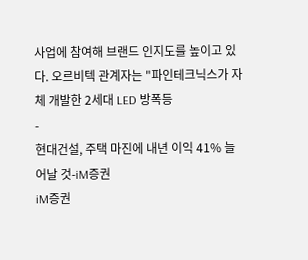사업에 참여해 브랜드 인지도를 높이고 있다. 오르비텍 관계자는 "파인테크닉스가 자체 개발한 2세대 LED 방폭등
-
현대건설, 주택 마진에 내년 이익 41% 늘어날 것-iM증권
iM증권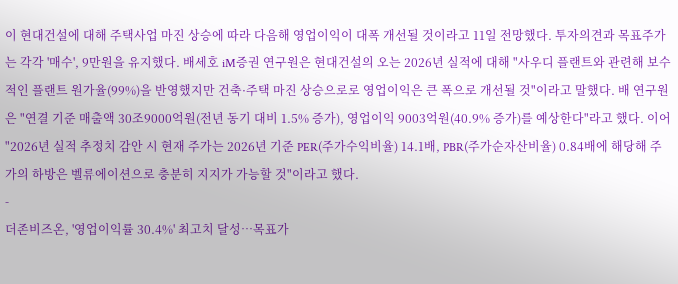이 현대건설에 대해 주택사업 마진 상승에 따라 다음해 영업이익이 대폭 개선될 것이라고 11일 전망했다. 투자의견과 목표주가는 각각 '매수', 9만원을 유지했다. 배세호 iM증권 연구원은 현대건설의 오는 2026년 실적에 대해 "사우디 플랜트와 관련해 보수적인 플랜트 원가율(99%)을 반영했지만 건축·주택 마진 상승으로로 영업이익은 큰 폭으로 개선될 것"이라고 말했다. 배 연구원은 "연결 기준 매출액 30조9000억원(전년 동기 대비 1.5% 증가), 영업이익 9003억원(40.9% 증가)를 예상한다"라고 했다. 이어 "2026년 실적 추정치 감안 시 현재 주가는 2026년 기준 PER(주가수익비율) 14.1배, PBR(주가순자산비율) 0.84배에 해당해 주가의 하방은 벨류에이션으로 충분히 지지가 가능할 것"이라고 했다.
-
더존비즈온, '영업이익률 30.4%' 최고치 달성…목표가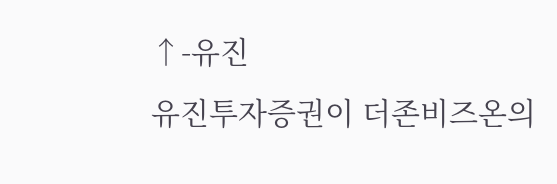↑-유진
유진투자증권이 더존비즈온의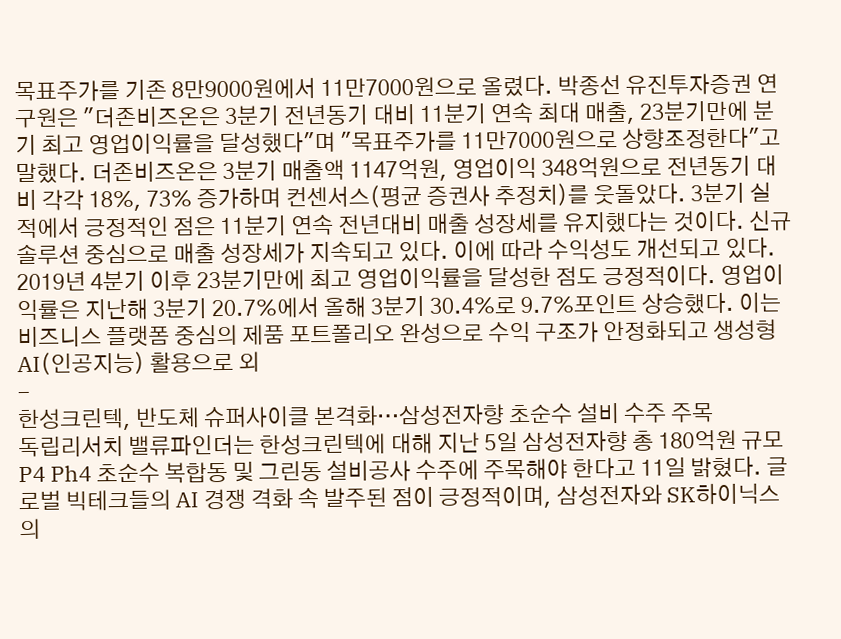목표주가를 기존 8만9000원에서 11만7000원으로 올렸다. 박종선 유진투자증권 연구원은 "더존비즈온은 3분기 전년동기 대비 11분기 연속 최대 매출, 23분기만에 분기 최고 영업이익률을 달성했다"며 "목표주가를 11만7000원으로 상향조정한다"고 말했다. 더존비즈온은 3분기 매출액 1147억원, 영업이익 348억원으로 전년동기 대비 각각 18%, 73% 증가하며 컨센서스(평균 증권사 추정치)를 웃돌았다. 3분기 실적에서 긍정적인 점은 11분기 연속 전년대비 매출 성장세를 유지했다는 것이다. 신규 솔루션 중심으로 매출 성장세가 지속되고 있다. 이에 따라 수익성도 개선되고 있다. 2019년 4분기 이후 23분기만에 최고 영업이익률을 달성한 점도 긍정적이다. 영업이익률은 지난해 3분기 20.7%에서 올해 3분기 30.4%로 9.7%포인트 상승했다. 이는 비즈니스 플랫폼 중심의 제품 포트폴리오 완성으로 수익 구조가 안정화되고 생성형 AI(인공지능) 활용으로 외
-
한성크린텍, 반도체 슈퍼사이클 본격화…삼성전자향 초순수 설비 수주 주목
독립리서치 밸류파인더는 한성크린텍에 대해 지난 5일 삼성전자향 총 180억원 규모 P4 Ph4 초순수 복합동 및 그린동 설비공사 수주에 주목해야 한다고 11일 밝혔다. 글로벌 빅테크들의 AI 경쟁 격화 속 발주된 점이 긍정적이며, 삼성전자와 SK하이닉스의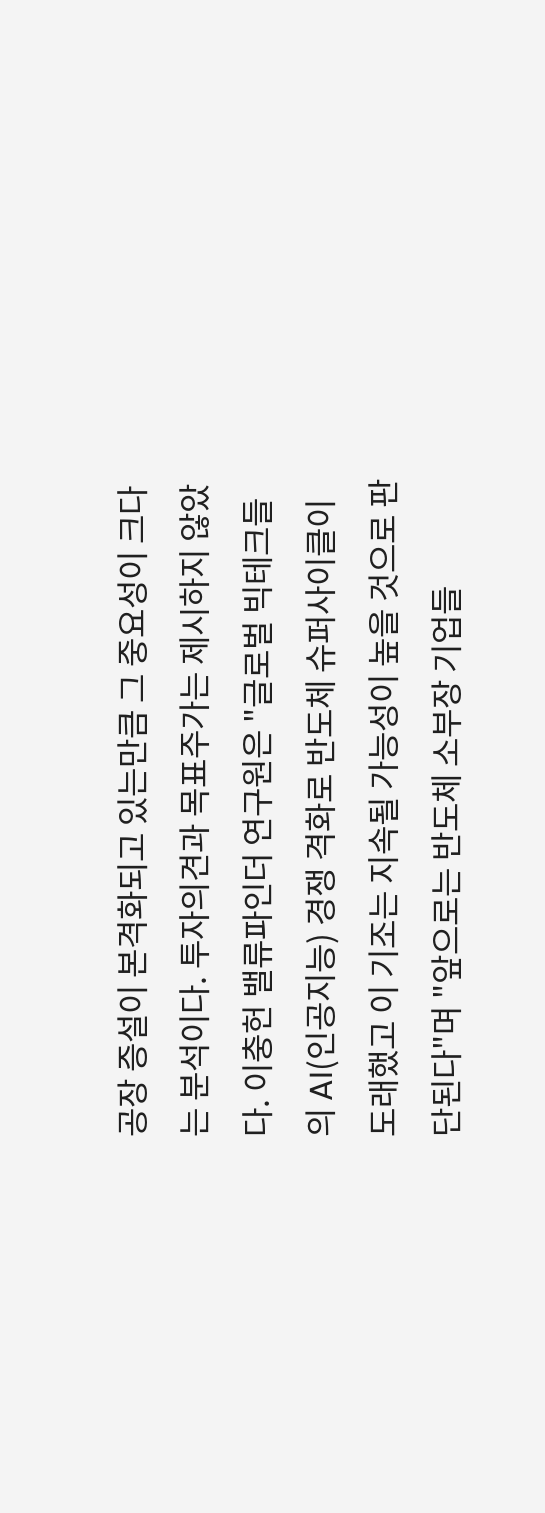공장 증설이 본격화되고 있는만큼 그 중요성이 크다는 분석이다. 투자의견과 목표주가는 제시하지 않았다. 이충헌 밸류파인더 연구원은 "글로벌 빅테크들의 AI(인공지능) 경쟁 격화로 반도체 슈퍼사이클이 도래했고 이 기조는 지속될 가능성이 높을 것으로 판단된다"며 "앞으로는 반도체 소부장 기업들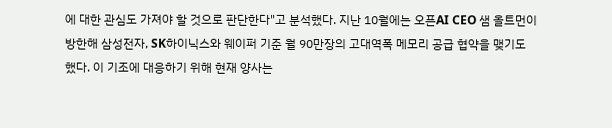에 대한 관심도 가져야 할 것으로 판단한다"고 분석했다. 지난 10월에는 오픈AI CEO 샘 올트먼이 방한해 삼성전자, SK하이닉스와 웨이퍼 기준 월 90만장의 고대역폭 메모리 공급 협약을 맺기도 했다. 이 기조에 대응하기 위해 현재 양사는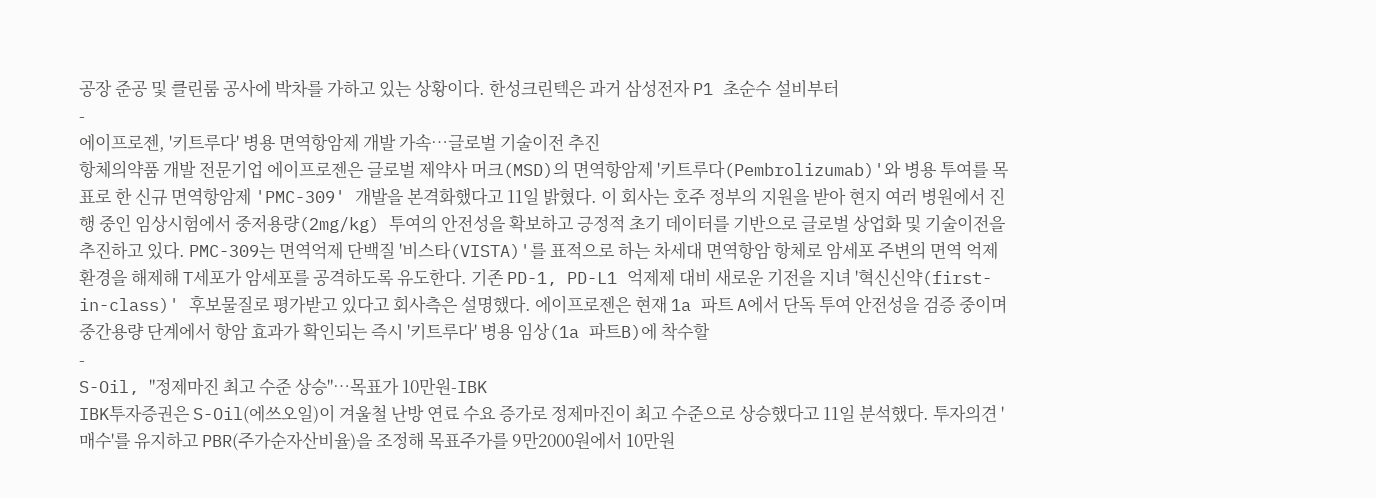공장 준공 및 클린룸 공사에 박차를 가하고 있는 상황이다. 한성크린텍은 과거 삼성전자 P1 초순수 설비부터
-
에이프로젠, '키트루다' 병용 면역항암제 개발 가속…글로벌 기술이전 추진
항체의약품 개발 전문기업 에이프로젠은 글로벌 제약사 머크(MSD)의 면역항암제 '키트루다(Pembrolizumab)'와 병용 투여를 목표로 한 신규 면역항암제 'PMC-309' 개발을 본격화했다고 11일 밝혔다. 이 회사는 호주 정부의 지원을 받아 현지 여러 병원에서 진행 중인 임상시험에서 중저용량(2mg/kg) 투여의 안전성을 확보하고 긍정적 초기 데이터를 기반으로 글로벌 상업화 및 기술이전을 추진하고 있다. PMC-309는 면역억제 단백질 '비스타(VISTA)'를 표적으로 하는 차세대 면역항암 항체로 암세포 주변의 면역 억제 환경을 해제해 T세포가 암세포를 공격하도록 유도한다. 기존 PD-1, PD-L1 억제제 대비 새로운 기전을 지녀 '혁신신약(first-in-class)' 후보물질로 평가받고 있다고 회사측은 설명했다. 에이프로젠은 현재 1a 파트 A에서 단독 투여 안전성을 검증 중이며 중간용량 단계에서 항암 효과가 확인되는 즉시 '키트루다' 병용 임상(1a 파트B)에 착수할
-
S-Oil, "정제마진 최고 수준 상승"…목표가 10만원-IBK
IBK투자증권은 S-Oil(에쓰오일)이 겨울철 난방 연료 수요 증가로 정제마진이 최고 수준으로 상승했다고 11일 분석했다. 투자의견 '매수'를 유지하고 PBR(주가순자산비율)을 조정해 목표주가를 9만2000원에서 10만원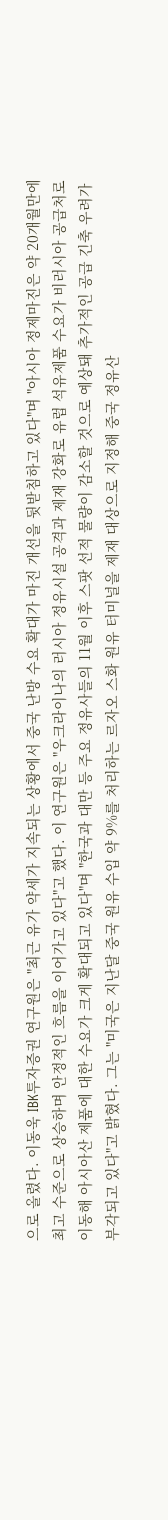으로 올렸다. 이동욱 IBK투자증권 연구원은 "최근 유가 약세가 지속되는 상황에서 중국 난방 수요 확대가 마진 개선을 뒷받침하고 있다"며 "아시아 정제마진은 약 20개월만에 최고 수준으로 상승하며 안정적인 흐름을 이어가고 있다"고 했다. 이 연구원은 "우크라이나의 러시아 정유시설 공격과 제재 강화로 유럽 석유제품 수요가 비러시아 공급처로 이동해 아시아산 제품에 대한 수요가 크게 확대되고 있다"며 "한국과 대만 등 주요 정유사들의 11월 이후 스팟 선적 물량이 감소할 것으로 예상돼 추가적인 공급 긴축 우려가 부각되고 있다"고 밝혔다. 그는 "미국은 지난달 중국 원유 수입 약 9%를 처리하는 르자오 스화 원유 터미널을 제재 대상으로 지정해 중국 정유산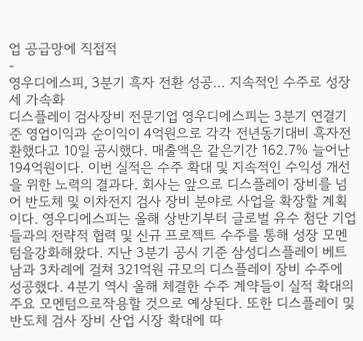업 공급망에 직접적
-
영우디에스피, 3분기 흑자 전환 성공… 지속적인 수주로 성장세 가속화
디스플레이 검사장비 전문기업 영우디에스피는 3분기 연결기준 영업이익과 순이익이 4억원으로 각각 전년동기대비 흑자전환했다고 10일 공시했다. 매출액은 같은기간 162.7% 늘어난 194억원이다. 이번 실적은 수주 확대 및 지속적인 수익성 개선을 위한 노력의 결과다. 회사는 앞으로 디스플레이 장비를 넘어 반도체 및 이차전지 검사 장비 분야로 사업을 확장할 계획이다. 영우디에스피는 올해 상반기부터 글로벌 유수 첨단 기업들과의 전략적 협력 및 신규 프로젝트 수주를 통해 성장 모멘텀을강화해왔다. 지난 3분기 공시 기준 삼성디스플레이 베트남과 3차례에 걸쳐 321억원 규모의 디스플레이 장비 수주에 성공했다. 4분기 역시 올해 체결한 수주 계약들이 실적 확대의 주요 모멘텀으로작용할 것으로 예상된다. 또한 디스플레이 및 반도체 검사 장비 산업 시장 확대에 따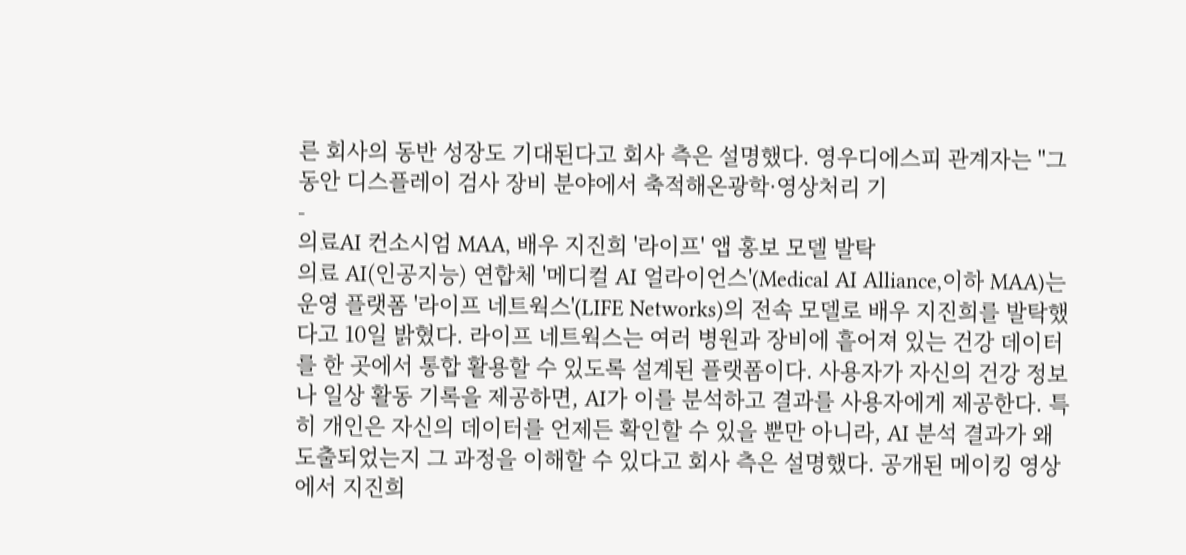른 회사의 동반 성장도 기대된다고 회사 측은 설명했다. 영우디에스피 관계자는 "그동안 디스플레이 검사 장비 분야에서 축적해온광학·영상처리 기
-
의료AI 컨소시엄 MAA, 배우 지진희 '라이프' 앱 홍보 모델 발탁
의료 AI(인공지능) 연합체 '메디컬 AI 얼라이언스'(Medical AI Alliance,이하 MAA)는 운영 플랫폼 '라이프 네트웍스'(LIFE Networks)의 전속 모델로 배우 지진희를 발탁했다고 10일 밝혔다. 라이프 네트웍스는 여러 병원과 장비에 흩어져 있는 건강 데이터를 한 곳에서 통합 활용할 수 있도록 설계된 플랫폼이다. 사용자가 자신의 건강 정보나 일상 활동 기록을 제공하면, AI가 이를 분석하고 결과를 사용자에게 제공한다. 특히 개인은 자신의 데이터를 언제든 확인할 수 있을 뿐만 아니라, AI 분석 결과가 왜 도출되었는지 그 과정을 이해할 수 있다고 회사 측은 설명했다. 공개된 메이킹 영상에서 지진희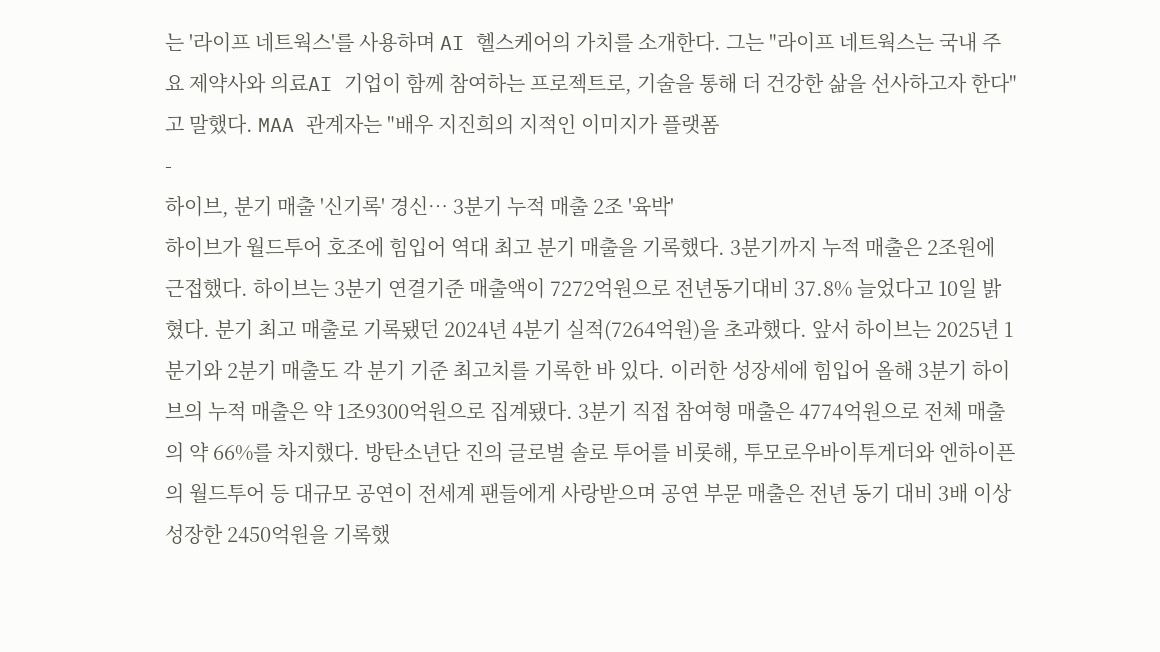는 '라이프 네트웍스'를 사용하며 AI 헬스케어의 가치를 소개한다. 그는 "라이프 네트웍스는 국내 주요 제약사와 의료AI 기업이 함께 참여하는 프로젝트로, 기술을 통해 더 건강한 삶을 선사하고자 한다"고 말했다. MAA 관계자는 "배우 지진희의 지적인 이미지가 플랫폼
-
하이브, 분기 매출 '신기록' 경신… 3분기 누적 매출 2조 '육박'
하이브가 월드투어 호조에 힘입어 역대 최고 분기 매출을 기록했다. 3분기까지 누적 매출은 2조원에 근접했다. 하이브는 3분기 연결기준 매출액이 7272억원으로 전년동기대비 37.8% 늘었다고 10일 밝혔다. 분기 최고 매출로 기록됐던 2024년 4분기 실적(7264억원)을 초과했다. 앞서 하이브는 2025년 1분기와 2분기 매출도 각 분기 기준 최고치를 기록한 바 있다. 이러한 성장세에 힘입어 올해 3분기 하이브의 누적 매출은 약 1조9300억원으로 집계됐다. 3분기 직접 참여형 매출은 4774억원으로 전체 매출의 약 66%를 차지했다. 방탄소년단 진의 글로벌 솔로 투어를 비롯해, 투모로우바이투게더와 엔하이픈의 월드투어 등 대규모 공연이 전세계 팬들에게 사랑받으며 공연 부문 매출은 전년 동기 대비 3배 이상 성장한 2450억원을 기록했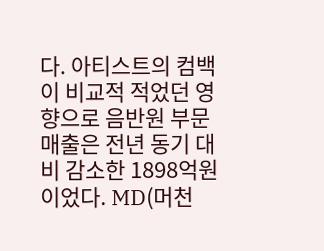다. 아티스트의 컴백이 비교적 적었던 영향으로 음반원 부문 매출은 전년 동기 대비 감소한 1898억원이었다. MD(머천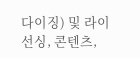다이징) 및 라이선싱, 콘텐츠,